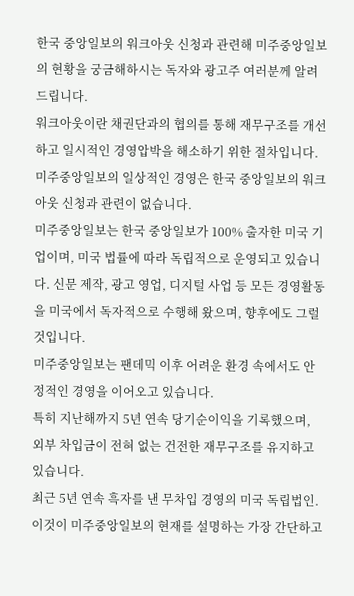한국 중앙일보의 워크아웃 신청과 관련해 미주중앙일보의 현황을 궁금해하시는 독자와 광고주 여러분께 알려드립니다.
워크아웃이란 채권단과의 협의를 통해 재무구조를 개선하고 일시적인 경영압박을 해소하기 위한 절차입니다. 미주중앙일보의 일상적인 경영은 한국 중앙일보의 워크아웃 신청과 관련이 없습니다.
미주중앙일보는 한국 중앙일보가 100% 출자한 미국 기업이며, 미국 법률에 따라 독립적으로 운영되고 있습니다. 신문 제작, 광고 영업, 디지털 사업 등 모든 경영활동을 미국에서 독자적으로 수행해 왔으며, 향후에도 그럴 것입니다.
미주중앙일보는 팬데믹 이후 어려운 환경 속에서도 안정적인 경영을 이어오고 있습니다.
특히 지난해까지 5년 연속 당기순이익을 기록했으며, 외부 차입금이 전혀 없는 건전한 재무구조를 유지하고 있습니다.
최근 5년 연속 흑자를 낸 무차입 경영의 미국 독립법인.
이것이 미주중앙일보의 현재를 설명하는 가장 간단하고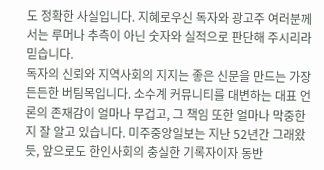도 정확한 사실입니다. 지혜로우신 독자와 광고주 여러분께서는 루머나 추측이 아닌 숫자와 실적으로 판단해 주시리라 믿습니다.
독자의 신뢰와 지역사회의 지지는 좋은 신문을 만드는 가장 든든한 버팀목입니다. 소수계 커뮤니티를 대변하는 대표 언론의 존재감이 얼마나 무겁고, 그 책임 또한 얼마나 막중한지 잘 알고 있습니다. 미주중앙일보는 지난 52년간 그래왔듯, 앞으로도 한인사회의 충실한 기록자이자 동반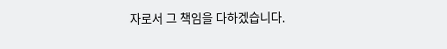자로서 그 책임을 다하겠습니다.